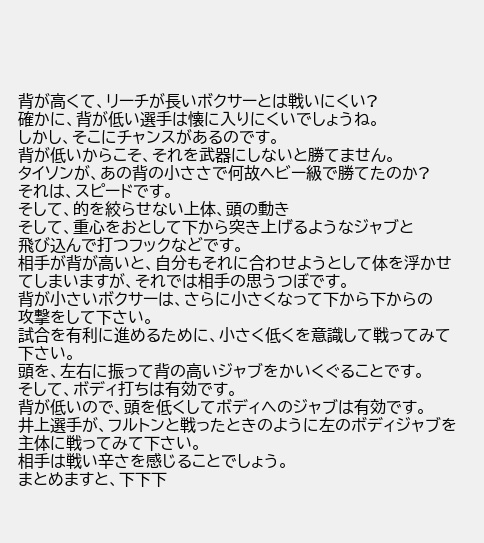背が高くて、リーチが長いボクサーとは戦いにくい?
確かに、背が低い選手は懐に入りにくいでしょうね。
しかし、そこにチャンスがあるのです。
背が低いからこそ、それを武器にしないと勝てません。
タイソンが、あの背の小ささで何故ヘビー級で勝てたのか?
それは、スピードです。
そして、的を絞らせない上体、頭の動き
そして、重心をおとして下から突き上げるようなジャブと
飛び込んで打つフックなどです。
相手が背が高いと、自分もそれに合わせようとして体を浮かせてしまいますが、それでは相手の思うつぼです。
背が小さいボクサーは、さらに小さくなって下から下からの
攻撃をして下さい。
試合を有利に進めるために、小さく低くを意識して戦ってみて下さい。
頭を、左右に振って背の高いジャブをかいくぐることです。
そして、ボディ打ちは有効です。
背が低いので、頭を低くしてボディへのジャブは有効です。
井上選手が、フルトンと戦ったときのように左のボディジャブを主体に戦ってみて下さい。
相手は戦い辛さを感じることでしょう。
まとめますと、下下下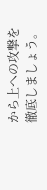から上への攻撃を徹底しましょう。